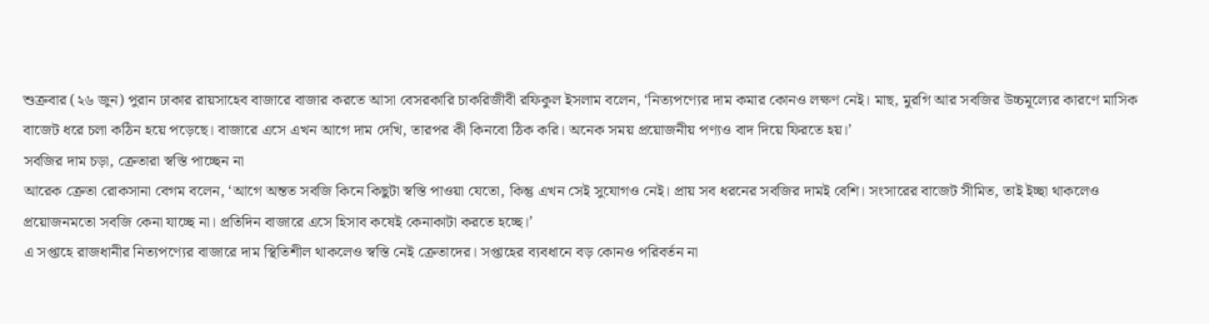শুক্রবার (২৬ জুন) পুরান ঢাকার রায়সাহেব বাজারে বাজার করতে আসা বেসরকারি চাকরিজীবী রফিকুল ইসলাম বলেন, ‘নিত্যপণ্যের দাম কমার কোনও লক্ষণ নেই। মাছ, মুরগি আর সবজির উচ্চমূল্যের কারণে মাসিক বাজেট ধরে চলা কঠিন হয়ে পড়েছে। বাজারে এসে এখন আগে দাম দেখি, তারপর কী কিনবো ঠিক করি। অনেক সময় প্রয়োজনীয় পণ্যও বাদ দিয়ে ফিরতে হয়।’
সবজির দাম চড়া, ক্রেতারা স্বস্তি পাচ্ছেন না
আরেক ক্রেতা রোকসানা বেগম বলেন, ‘আগে অন্তত সবজি কিনে কিছুটা স্বস্তি পাওয়া যেতো, কিন্তু এখন সেই সুযোগও নেই। প্রায় সব ধরনের সবজির দামই বেশি। সংসারের বাজেট সীমিত, তাই ইচ্ছা থাকলেও প্রয়োজনমতো সবজি কেনা যাচ্ছে না। প্রতিদিন বাজারে এসে হিসাব কষেই কেনাকাটা করতে হচ্ছে।’
এ সপ্তাহে রাজধানীর নিত্যপণ্যের বাজারে দাম স্থিতিশীল থাকলেও স্বস্তি নেই ক্রেতাদের। সপ্তাহের ব্যবধানে বড় কোনও পরিবর্তন না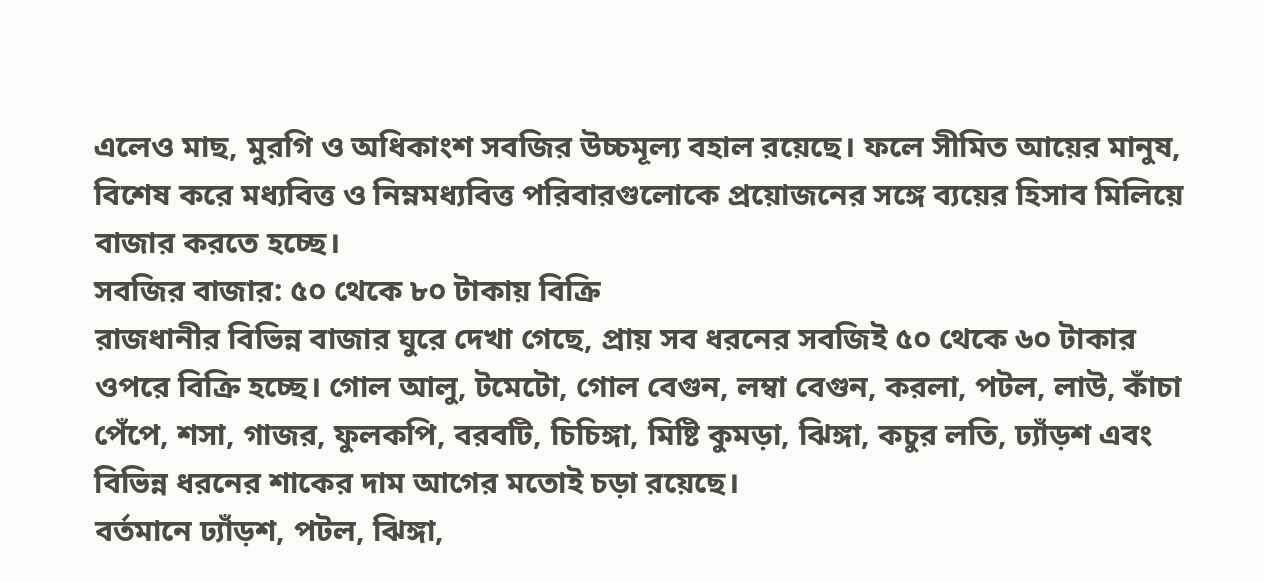এলেও মাছ, মুরগি ও অধিকাংশ সবজির উচ্চমূল্য বহাল রয়েছে। ফলে সীমিত আয়ের মানুষ, বিশেষ করে মধ্যবিত্ত ও নিম্নমধ্যবিত্ত পরিবারগুলোকে প্রয়োজনের সঙ্গে ব্যয়ের হিসাব মিলিয়ে বাজার করতে হচ্ছে।
সবজির বাজার: ৫০ থেকে ৮০ টাকায় বিক্রি
রাজধানীর বিভিন্ন বাজার ঘুরে দেখা গেছে, প্রায় সব ধরনের সবজিই ৫০ থেকে ৬০ টাকার ওপরে বিক্রি হচ্ছে। গোল আলু, টমেটো, গোল বেগুন, লম্বা বেগুন, করলা, পটল, লাউ, কাঁচা পেঁপে, শসা, গাজর, ফুলকপি, বরবটি, চিচিঙ্গা, মিষ্টি কুমড়া, ঝিঙ্গা, কচুর লতি, ঢ্যাঁড়শ এবং বিভিন্ন ধরনের শাকের দাম আগের মতোই চড়া রয়েছে।
বর্তমানে ঢ্যাঁড়শ, পটল, ঝিঙ্গা,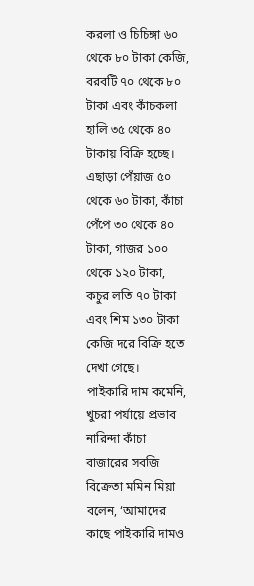করলা ও চিচিঙ্গা ৬০ থেকে ৮০ টাকা কেজি, বরবটি ৭০ থেকে ৮০ টাকা এবং কাঁচকলা হালি ৩৫ থেকে ৪০ টাকায় বিক্রি হচ্ছে। এছাড়া পেঁয়াজ ৫০ থেকে ৬০ টাকা, কাঁচা পেঁপে ৩০ থেকে ৪০ টাকা, গাজর ১০০ থেকে ১২০ টাকা, কচুর লতি ৭০ টাকা এবং শিম ১৩০ টাকা কেজি দরে বিক্রি হতে দেখা গেছে।
পাইকারি দাম কমেনি, খুচরা পর্যায়ে প্রভাব
নারিন্দা কাঁচা বাজারের সবজি বিক্রেতা মমিন মিয়া বলেন, ‘আমাদের কাছে পাইকারি দামও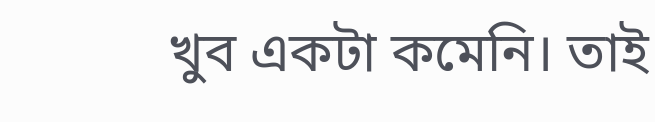খুব একটা কমেনি। তাই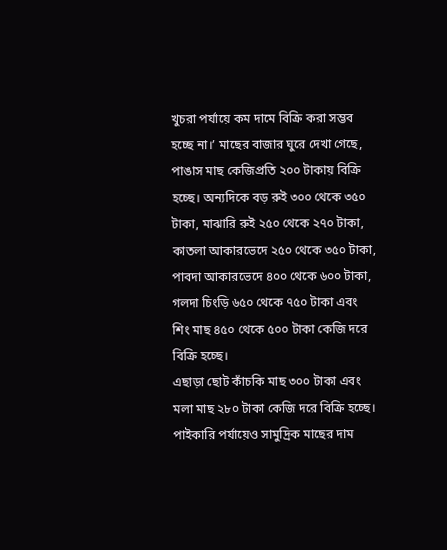খুচরা পর্যায়ে কম দামে বিক্রি করা সম্ভব হচ্ছে না।’ মাছের বাজার ঘুরে দেখা গেছে, পাঙাস মাছ কেজিপ্রতি ২০০ টাকায় বিক্রি হচ্ছে। অন্যদিকে বড় রুই ৩০০ থেকে ৩৫০ টাকা, মাঝারি রুই ২৫০ থেকে ২৭০ টাকা, কাতলা আকারভেদে ২৫০ থেকে ৩৫০ টাকা, পাবদা আকারভেদে ৪০০ থেকে ৬০০ টাকা, গলদা চিংড়ি ৬৫০ থেকে ৭৫০ টাকা এবং শিং মাছ ৪৫০ থেকে ৫০০ টাকা কেজি দরে বিক্রি হচ্ছে।
এছাড়া ছোট কাঁচকি মাছ ৩০০ টাকা এবং মলা মাছ ২৮০ টাকা কেজি দরে বিক্রি হচ্ছে। পাইকারি পর্যায়েও সামুদ্রিক মাছের দাম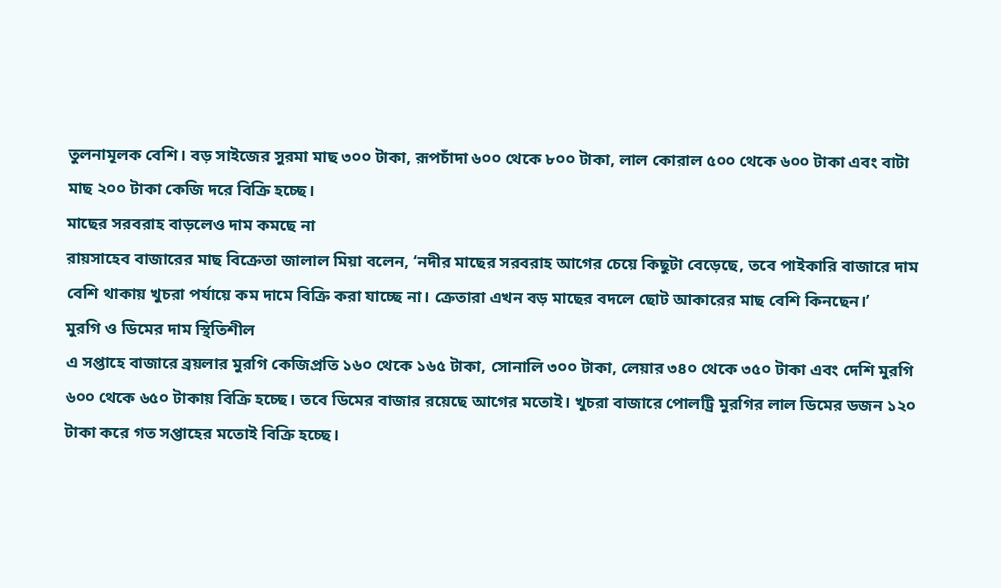তুলনামূলক বেশি। বড় সাইজের সুরমা মাছ ৩০০ টাকা, রূপচাঁদা ৬০০ থেকে ৮০০ টাকা, লাল কোরাল ৫০০ থেকে ৬০০ টাকা এবং বাটা মাছ ২০০ টাকা কেজি দরে বিক্রি হচ্ছে।
মাছের সরবরাহ বাড়লেও দাম কমছে না
রায়সাহেব বাজারের মাছ বিক্রেতা জালাল মিয়া বলেন, ‘নদীর মাছের সরবরাহ আগের চেয়ে কিছুটা বেড়েছে, তবে পাইকারি বাজারে দাম বেশি থাকায় খুচরা পর্যায়ে কম দামে বিক্রি করা যাচ্ছে না। ক্রেতারা এখন বড় মাছের বদলে ছোট আকারের মাছ বেশি কিনছেন।’
মুরগি ও ডিমের দাম স্থিতিশীল
এ সপ্তাহে বাজারে ব্রয়লার মুরগি কেজিপ্রতি ১৬০ থেকে ১৬৫ টাকা, সোনালি ৩০০ টাকা, লেয়ার ৩৪০ থেকে ৩৫০ টাকা এবং দেশি মুরগি ৬০০ থেকে ৬৫০ টাকায় বিক্রি হচ্ছে। তবে ডিমের বাজার রয়েছে আগের মতোই। খুচরা বাজারে পোলট্রি মুরগির লাল ডিমের ডজন ১২০ টাকা করে গত সপ্তাহের মতোই বিক্রি হচ্ছে।